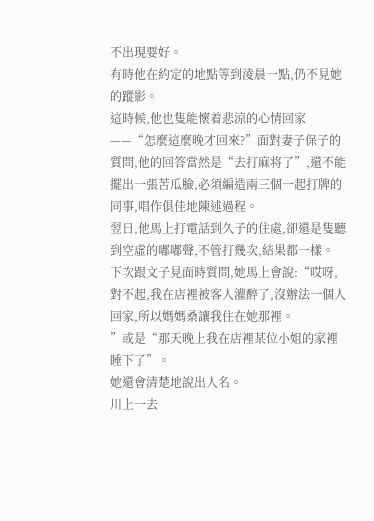不出現要好。
有時他在約定的地點等到淩晨一點,仍不見她的蹤影。
這時候,他也隻能懷着悲涼的心情回家——“怎麼這麼晚才回來?”面對妻子保子的質問,他的回答當然是“去打麻将了”,還不能擺出一張苦瓜臉,必須編造兩三個一起打牌的同事,唱作俱佳地陳述過程。
翌日,他馬上打電話到久子的住處,卻還是隻聽到空虛的嘟嘟聲,不管打幾次,結果都一樣。
下次跟文子見面時質問,她馬上會說:“哎呀,對不起,我在店裡被客人灌醉了,沒辦法一個人回家,所以媽媽桑讓我住在她那裡。
”或是“那天晚上我在店裡某位小姐的家裡睡下了”。
她還會清楚地說出人名。
川上一去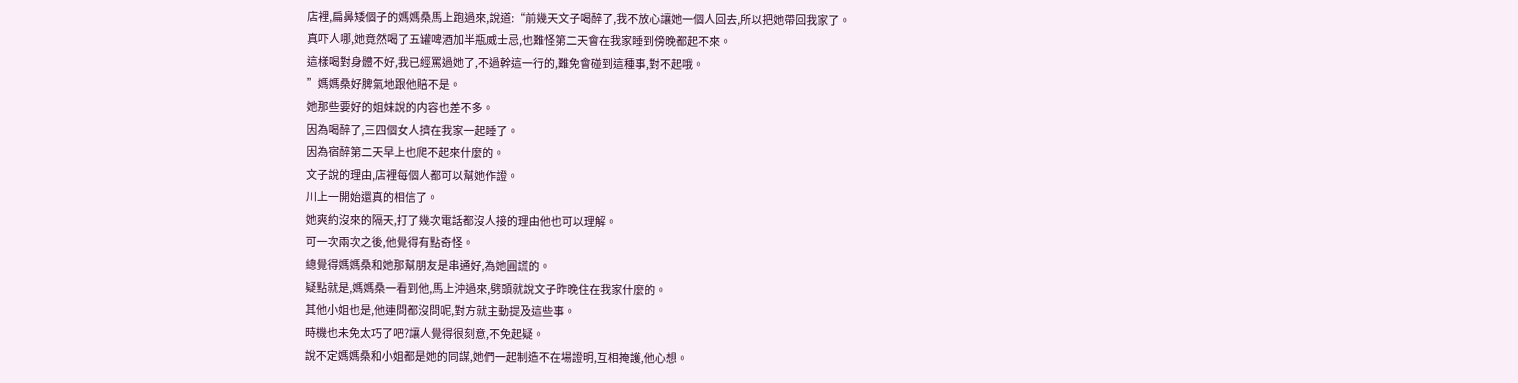店裡,扁鼻矮個子的媽媽桑馬上跑過來,說道:“前幾天文子喝醉了,我不放心讓她一個人回去,所以把她帶回我家了。
真吓人哪,她竟然喝了五罐啤酒加半瓶威士忌,也難怪第二天會在我家睡到傍晚都起不來。
這樣喝對身體不好,我已經罵過她了,不過幹這一行的,難免會碰到這種事,對不起哦。
”媽媽桑好脾氣地跟他賠不是。
她那些要好的姐妹說的内容也差不多。
因為喝醉了,三四個女人擠在我家一起睡了。
因為宿醉第二天早上也爬不起來什麼的。
文子說的理由,店裡每個人都可以幫她作證。
川上一開始還真的相信了。
她爽約沒來的隔天,打了幾次電話都沒人接的理由他也可以理解。
可一次兩次之後,他覺得有點奇怪。
總覺得媽媽桑和她那幫朋友是串通好,為她圓謊的。
疑點就是,媽媽桑一看到他,馬上沖過來,劈頭就說文子昨晚住在我家什麼的。
其他小姐也是,他連問都沒問呢,對方就主動提及這些事。
時機也未免太巧了吧?讓人覺得很刻意,不免起疑。
說不定媽媽桑和小姐都是她的同謀,她們一起制造不在場證明,互相掩護,他心想。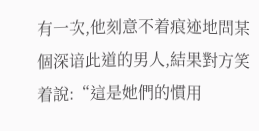有一次,他刻意不着痕迹地問某個深谙此道的男人,結果對方笑着說:“這是她們的慣用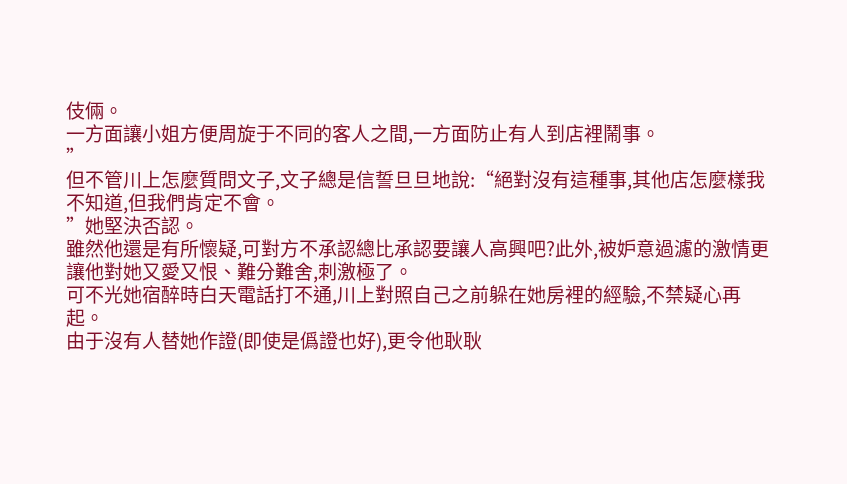伎倆。
一方面讓小姐方便周旋于不同的客人之間,一方面防止有人到店裡鬧事。
”
但不管川上怎麼質問文子,文子總是信誓旦旦地說:“絕對沒有這種事,其他店怎麼樣我不知道,但我們肯定不會。
”她堅決否認。
雖然他還是有所懷疑,可對方不承認總比承認要讓人高興吧?此外,被妒意過濾的激情更讓他對她又愛又恨、難分難舍,刺激極了。
可不光她宿醉時白天電話打不通,川上對照自己之前躲在她房裡的經驗,不禁疑心再起。
由于沒有人替她作證(即使是僞證也好),更令他耿耿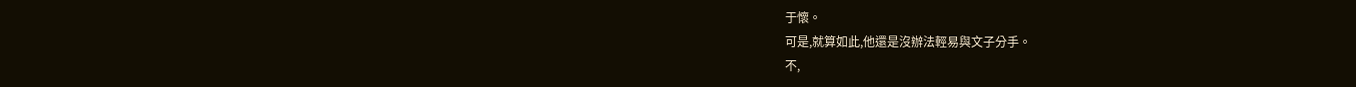于懷。
可是,就算如此,他還是沒辦法輕易與文子分手。
不,